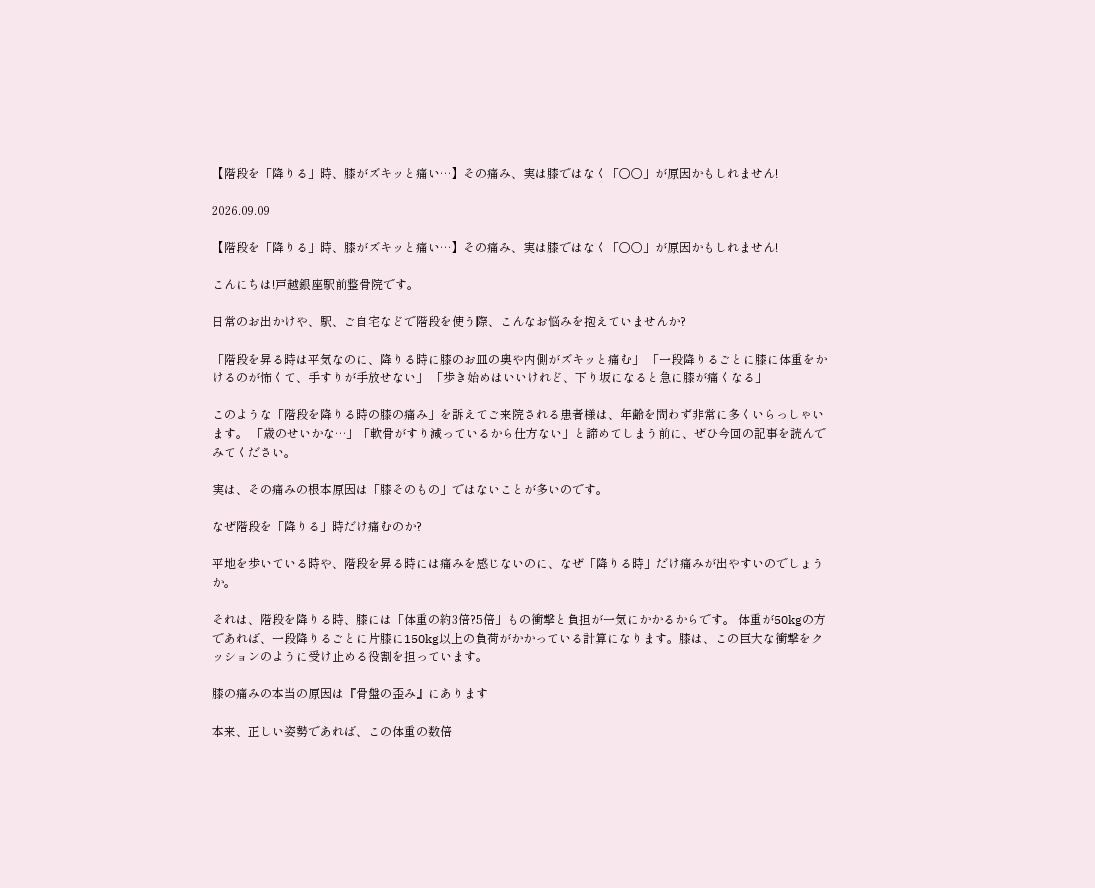【階段を「降りる」時、膝がズキッと痛い…】その痛み、実は膝ではなく「〇〇」が原因かもしれません!

2026.09.09

【階段を「降りる」時、膝がズキッと痛い…】その痛み、実は膝ではなく「〇〇」が原因かもしれません!

こんにちは!戸越銀座駅前整骨院です。

日常のお出かけや、駅、ご自宅などで階段を使う際、こんなお悩みを抱えていませんか?

「階段を昇る時は平気なのに、降りる時に膝のお皿の奥や内側がズキッと痛む」 「一段降りるごとに膝に体重をかけるのが怖くて、手すりが手放せない」 「歩き始めはいいけれど、下り坂になると急に膝が痛くなる」

このような「階段を降りる時の膝の痛み」を訴えてご来院される患者様は、年齢を問わず非常に多くいらっしゃいます。 「歳のせいかな…」「軟骨がすり減っているから仕方ない」と諦めてしまう前に、ぜひ今回の記事を読んでみてください。

実は、その痛みの根本原因は「膝そのもの」ではないことが多いのです。

なぜ階段を「降りる」時だけ痛むのか?

平地を歩いている時や、階段を昇る時には痛みを感じないのに、なぜ「降りる時」だけ痛みが出やすいのでしょうか。

それは、階段を降りる時、膝には「体重の約3倍?5倍」もの衝撃と負担が一気にかかるからです。 体重が50kgの方であれば、一段降りるごとに片膝に150kg以上の負荷がかかっている計算になります。膝は、この巨大な衝撃をクッションのように受け止める役割を担っています。

膝の痛みの本当の原因は『骨盤の歪み』にあります

本来、正しい姿勢であれば、この体重の数倍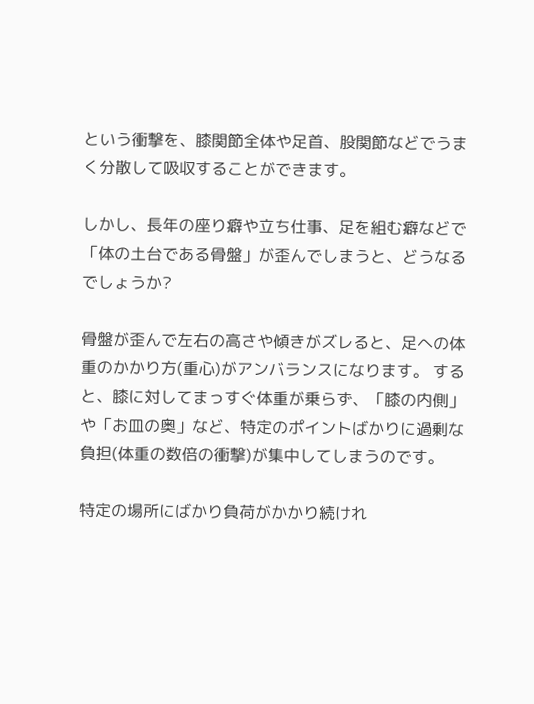という衝撃を、膝関節全体や足首、股関節などでうまく分散して吸収することができます。

しかし、長年の座り癖や立ち仕事、足を組む癖などで「体の土台である骨盤」が歪んでしまうと、どうなるでしょうか?

骨盤が歪んで左右の高さや傾きがズレると、足への体重のかかり方(重心)がアンバランスになります。 すると、膝に対してまっすぐ体重が乗らず、「膝の内側」や「お皿の奥」など、特定のポイントばかりに過剰な負担(体重の数倍の衝撃)が集中してしまうのです。

特定の場所にばかり負荷がかかり続けれ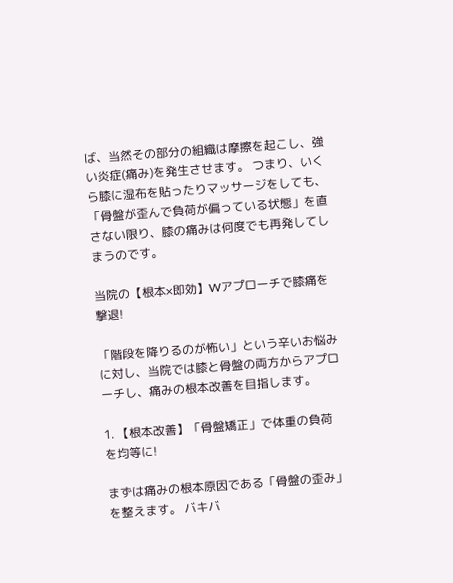ば、当然その部分の組織は摩擦を起こし、強い炎症(痛み)を発生させます。 つまり、いくら膝に湿布を貼ったりマッサージをしても、「骨盤が歪んで負荷が偏っている状態」を直さない限り、膝の痛みは何度でも再発してしまうのです。

当院の【根本×即効】Wアプローチで膝痛を撃退!

「階段を降りるのが怖い」という辛いお悩みに対し、当院では膝と骨盤の両方からアプローチし、痛みの根本改善を目指します。

1. 【根本改善】「骨盤矯正」で体重の負荷を均等に!

まずは痛みの根本原因である「骨盤の歪み」を整えます。 バキバ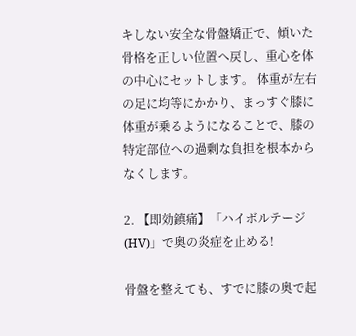キしない安全な骨盤矯正で、傾いた骨格を正しい位置へ戻し、重心を体の中心にセットします。 体重が左右の足に均等にかかり、まっすぐ膝に体重が乗るようになることで、膝の特定部位への過剰な負担を根本からなくします。

2. 【即効鎮痛】「ハイボルテージ(HV)」で奥の炎症を止める!

骨盤を整えても、すでに膝の奥で起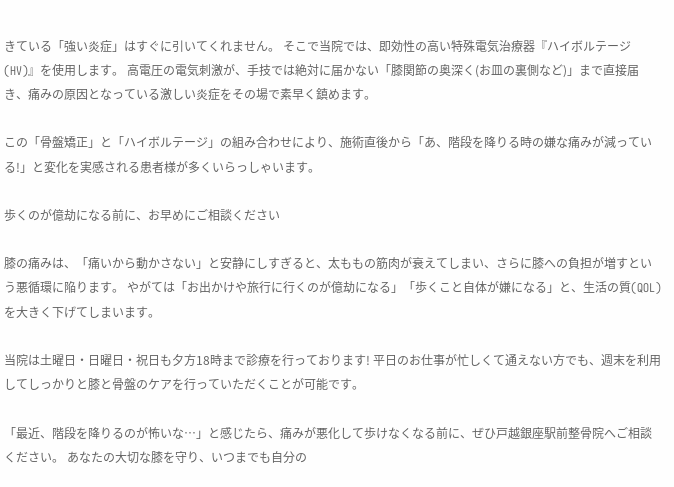きている「強い炎症」はすぐに引いてくれません。 そこで当院では、即効性の高い特殊電気治療器『ハイボルテージ(HV)』を使用します。 高電圧の電気刺激が、手技では絶対に届かない「膝関節の奥深く(お皿の裏側など)」まで直接届き、痛みの原因となっている激しい炎症をその場で素早く鎮めます。

この「骨盤矯正」と「ハイボルテージ」の組み合わせにより、施術直後から「あ、階段を降りる時の嫌な痛みが減っている!」と変化を実感される患者様が多くいらっしゃいます。

歩くのが億劫になる前に、お早めにご相談ください

膝の痛みは、「痛いから動かさない」と安静にしすぎると、太ももの筋肉が衰えてしまい、さらに膝への負担が増すという悪循環に陥ります。 やがては「お出かけや旅行に行くのが億劫になる」「歩くこと自体が嫌になる」と、生活の質(QOL)を大きく下げてしまいます。

当院は土曜日・日曜日・祝日も夕方18時まで診療を行っております! 平日のお仕事が忙しくて通えない方でも、週末を利用してしっかりと膝と骨盤のケアを行っていただくことが可能です。

「最近、階段を降りるのが怖いな…」と感じたら、痛みが悪化して歩けなくなる前に、ぜひ戸越銀座駅前整骨院へご相談ください。 あなたの大切な膝を守り、いつまでも自分の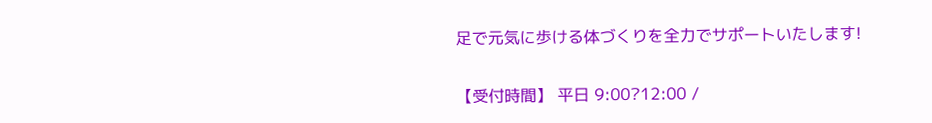足で元気に歩ける体づくりを全力でサポートいたします!

【受付時間】 平日 9:00?12:00 /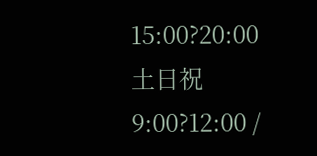15:00?20:00 土日祝 9:00?12:00 /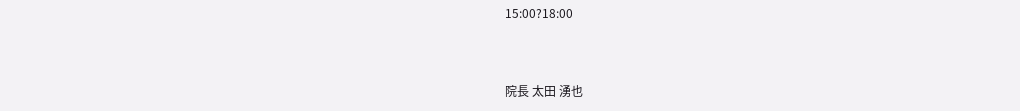15:00?18:00



院長 太田 湧也